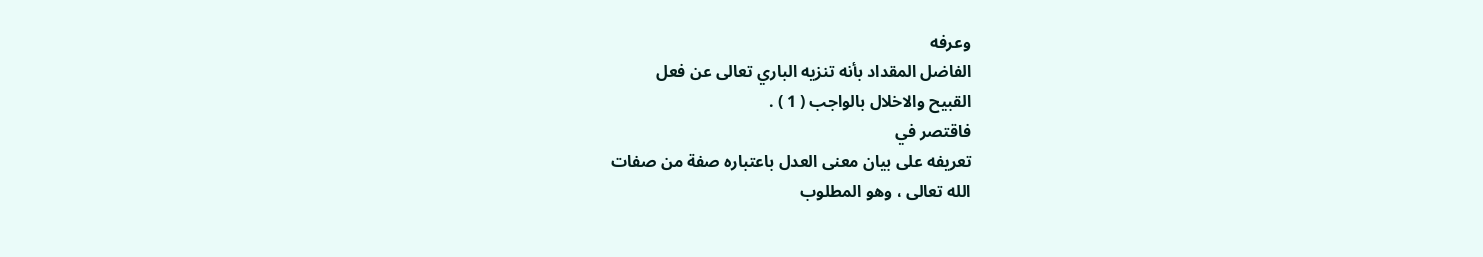وعرفه
الفاضل المقداد بأنه تنزيه الباري تعالى عن فعل
القبيح والاخلال بالواجب ( 1 ) .
فاقتصر في
تعريفه على بيان معنى العدل باعتباره صفة من صفات
الله تعالى ، وهو المطلوب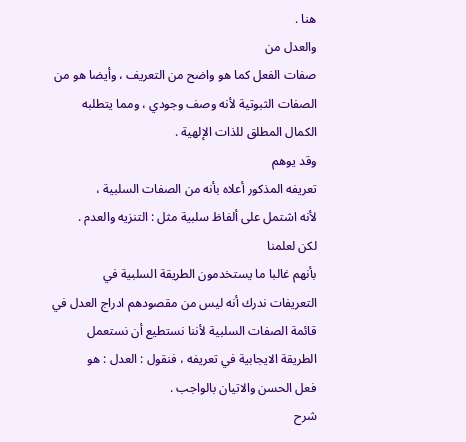هنا .
والعدل من
صفات الفعل كما هو واضح من التعريف ، وأيضا هو من
الصفات الثبوتية لأنه وصف وجودي ، ومما يتطلبه
الكمال المطلق للذات الإلهية .
وقد يوهم
تعريفه المذكور أعلاه بأنه من الصفات السلبية ،
لأنه اشتمل على ألفاظ سلبية مثل : التنزيه والعدم .
لكن لعلمنا
بأنهم غالبا ما يستخدمون الطريقة السلبية في
التعريفات ندرك أنه ليس من مقصودهم ادراج العدل في
قائمة الصفات السلبية لأننا نستطيع أن نستعمل
الطريقة الايجابية في تعريفه ، فنقول : العدل : هو
فعل الحسن والاتيان بالواجب .
شرح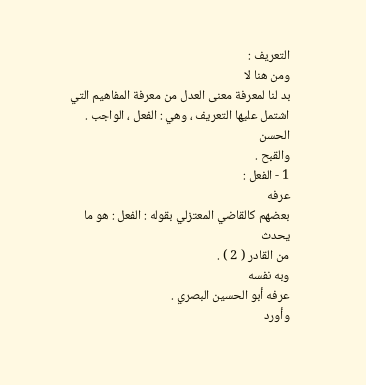التعريف :
ومن هنا لا
بد لنا لمعرفة معنى العدل من معرفة المفاهيم التي
اشتمل عليها التعريف ، وهي : الفعل ، الواجب . الحسن
والقبح .
1 - الفعل :
عرفه
بعضهم كالقاضي المعتزلي بقوله : الفعل : هو ما يحدث
من القادر ( 2 ) .
وبه نفسه
عرفه أبو الحسين البصري .
وأورد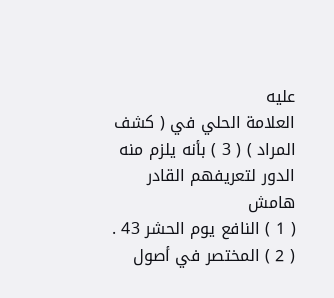عليه
العلامة الحلي في ( كشف المراد ) ( 3 ) بأنه يلزم منه
الدور لتعريفهم القادر
هامش
( 1 ) النافع يوم الحشر 43 .
( 2 ) المختصر في أصول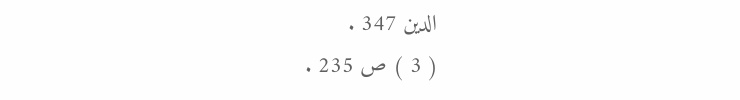الدين 347 .
( 3 ) ص 235 .